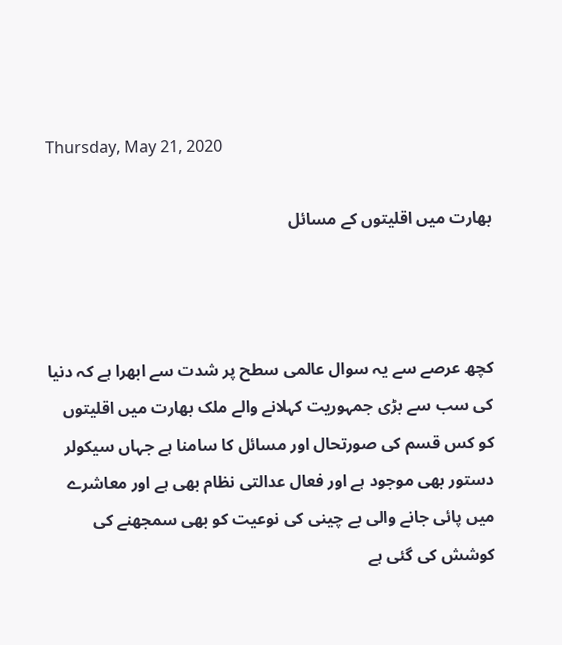Thursday, May 21, 2020

بھارت میں اقلیتوں کے مسائل



کچھ عرصے سے یہ سوال عالمی سطح پر شدت سے ابھرا ہے کہ دنیا کی سب سے بڑی جمہوریت کہلانے والے ملک بھارت میں اقلیتوں کو کس قسم کی صورتحال اور مسائل کا سامنا ہے جہاں سیکولر دستور بھی موجود ہے اور فعال عدالتی نظام بھی ہے اور معاشرے میں پائی جانے والی بے چینی کی نوعیت کو بھی سمجھنے کی کوشش کی گئی ہے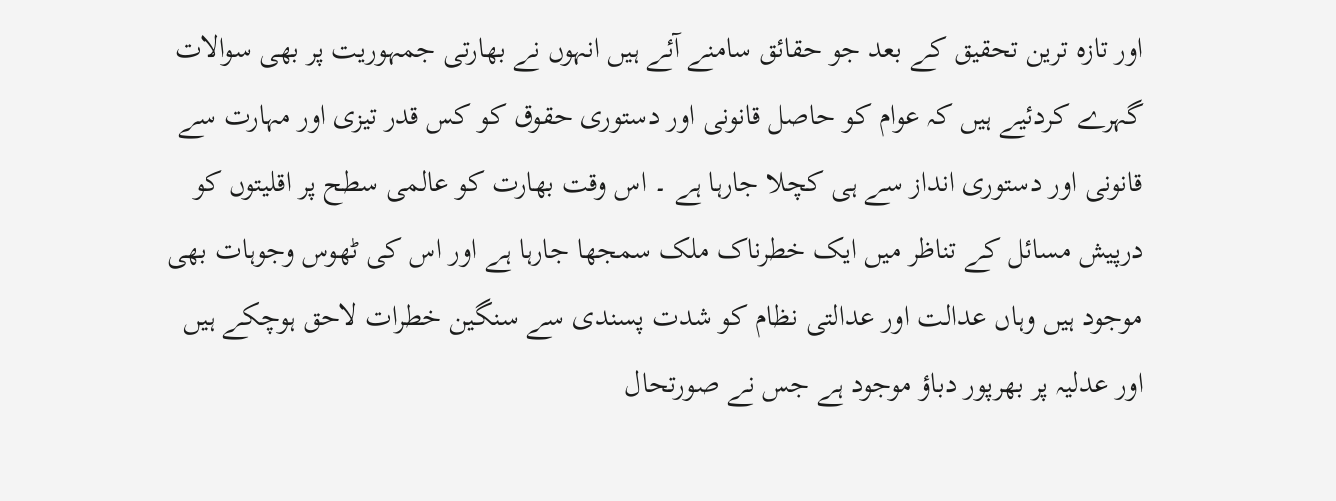اور تازہ ترین تحقیق کے بعد جو حقائق سامنے آئے ہیں انہوں نے بھارتی جمہوریت پر بھی سوالات گہرے کردئیے ہیں کہ عوام کو حاصل قانونی اور دستوری حقوق کو کس قدر تیزی اور مہارت سے قانونی اور دستوری انداز سے ہی کچلا جارہا ہے ۔ اس وقت بھارت کو عالمی سطح پر اقلیتوں کو درپیش مسائل کے تناظر میں ایک خطرناک ملک سمجھا جارہا ہے اور اس کی ٹھوس وجوہات بھی موجود ہیں وہاں عدالت اور عدالتی نظام کو شدت پسندی سے سنگین خطرات لاحق ہوچکے ہیں اور عدلیہ پر بھرپور دباؤ موجود ہے جس نے صورتحال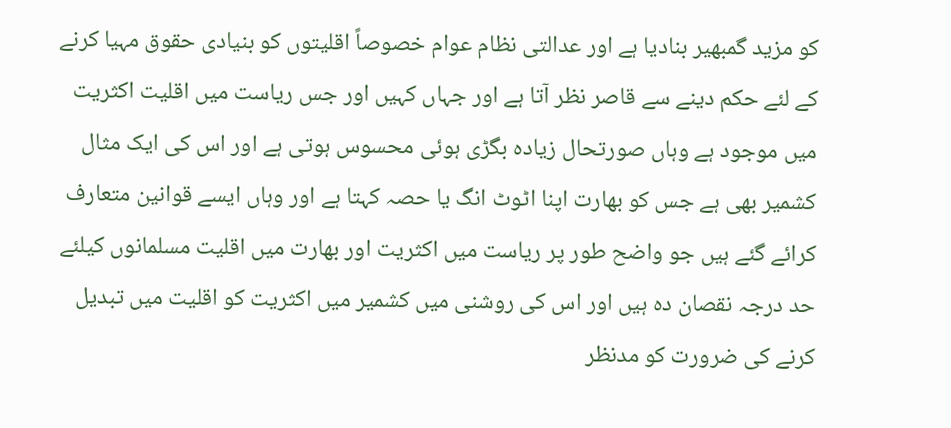کو مزید گمبھیر بنادیا ہے اور عدالتی نظام عوام خصوصاً اقلیتوں کو بنیادی حقوق مہیا کرنے کے لئے حکم دینے سے قاصر نظر آتا ہے اور جہاں کہیں اور جس ریاست میں اقلیت اکثریت میں موجود ہے وہاں صورتحال زیادہ بگڑی ہوئی محسوس ہوتی ہے اور اس کی ایک مثال کشمیر بھی ہے جس کو بھارت اپنا اٹوٹ انگ یا حصہ کہتا ہے اور وہاں ایسے قوانین متعارف کرائے گئے ہیں جو واضح طور پر ریاست میں اکثریت اور بھارت میں اقلیت مسلمانوں کیلئے حد درجہ نقصان دہ ہیں اور اس کی روشنی میں کشمیر میں اکثریت کو اقلیت میں تبدیل کرنے کی ضرورت کو مدنظر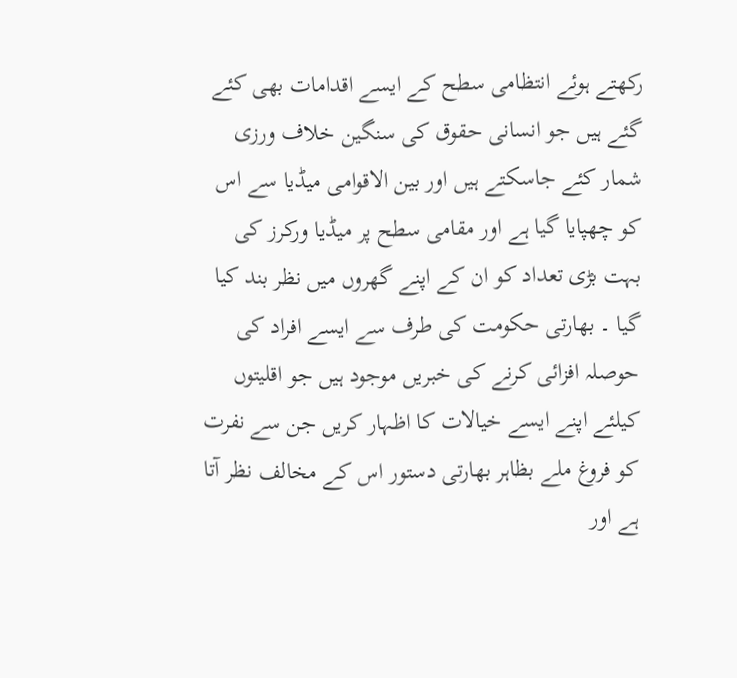رکھتے ہوئے انتظامی سطح کے ایسے اقدامات بھی کئے گئے ہیں جو انسانی حقوق کی سنگین خلاف ورزی شمار کئے جاسکتے ہیں اور بین الاقوامی میڈیا سے اس کو چھپایا گیا ہے اور مقامی سطح پر میڈیا ورکرز کی بہت بڑی تعداد کو ان کے اپنے گھروں میں نظر بند کیا گیا ۔ بھارتی حکومت کی طرف سے ایسے افراد کی حوصلہ افزائی کرنے کی خبریں موجود ہیں جو اقلیتوں کیلئے اپنے ایسے خیالات کا اظہار کریں جن سے نفرت کو فروغ ملے بظاہر بھارتی دستور اس کے مخالف نظر آتا ہے اور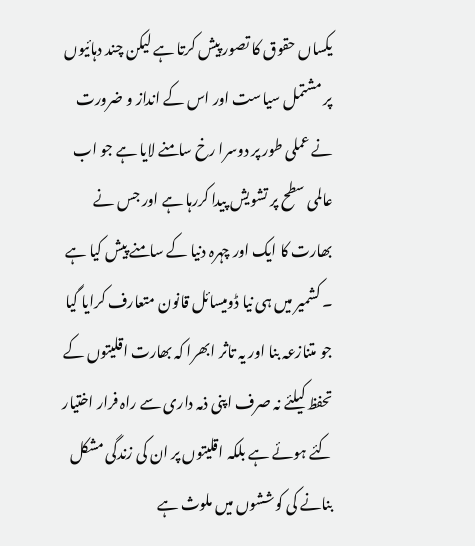یکساں حقوق کا تصور پیش کرتا ہے لیکن چند دہائیوں پر مشتمل سیاست اور اس کے انداز و ضرورت نے عملی طور پر دوسرا رخ سامنے لایا ہے جو اب عالمی سطح پر تشویش پیدا کررہا ہے اور جس نے بھارت کا ایک اور چہرہ دنیا کے سامنے پیش کیا ہے ۔ کشمیر میں ہی نیا ڈومیسائل قانون متعارف کرایا گیا جو متنازعہ بنا اور یہ تاثر ابھرا کہ بھارت اقلیتوں کے تحفظ کیلئے نہ صرف اپنی ذمہ داری سے راہ فرار اختیار کئے ہوئے ہے بلکہ اقلیتوں پر ان کی زندگی مشکل بنانے کی کوششوں میں ملوث ہے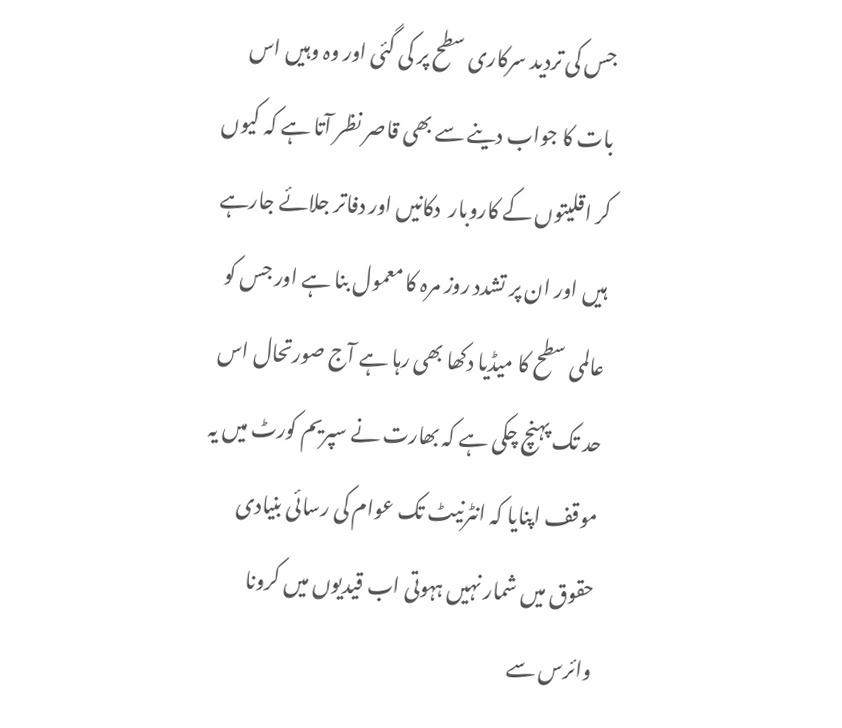جس کی ترديد سرکاری سطح پر کی گئی اور وہ وہیں اس بات کا جواب دینے سے بھی قاصر نظر آتا ہے کہ کیوں کر اقلیتوں کے کاروبار  دکانیں اور دفاتر جلائے جارہے ہیں اور ان پر تشدد روز مرہ کا معمول بنا ہے اور جس کو عالمی سطح کا میڈیا دکھا بھی رہا ہے آج صورتحال اس حد تک پہنچ چکی ہے کہ بھارت نے سپریم کورٹ میں یہ موقف اپنایا کہ انٹرنیٹ تک عوام کی رسائی بنیادی حقوق میں شمار نہیں ہہوتی اب قیدیوں میں کرونا وائرس سے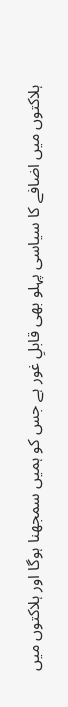ہلاکتوں میں اضافے کا سیاسی پہلو بھی قابلِ غور ہے جس کو ہمیں سمجھنا ہوگا اور ہلاکتوں میں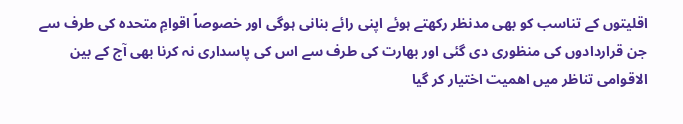اقلیتوں کے تناسب کو بھی مدنظر رکھتے ہوئے اپنی رائے بنانی ہوگی اور خصوصاً اقوامِ متحدہ کی طرف سے جن قراردادوں کی منظوری دی گئی اور بھارت کی طرف سے اس کی پاسداری نہ کرنا بھی آج کے بین الاقوامی تناظر میں اھمیت اختیار کر گیا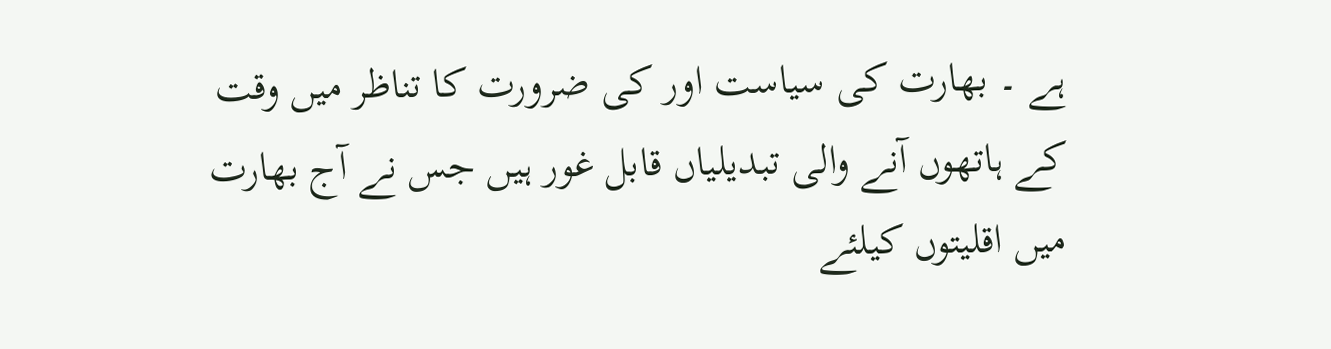ہے ۔ بھارت کی سیاست اور کی ضرورت کا تناظر میں وقت کے ہاتھوں آنے والی تبدیلیاں قابل غور ہیں جس نے آج بھارت میں اقلیتوں کیلئے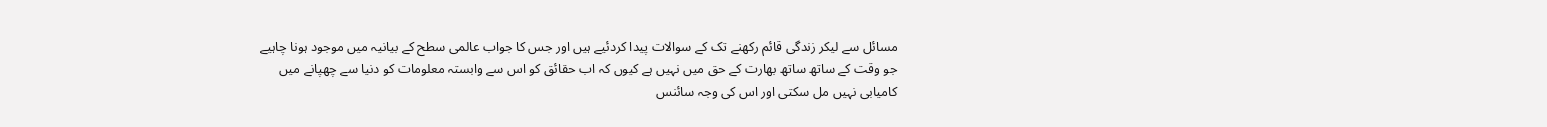مسائل سے لیکر زندگی قائم رکھنے تک کے سوالات پیدا کردئيے ہیں اور جس کا جواب عالمی سطح کے بیانیہ میں موجود ہونا چاہیے جو وقت کے ساتھ ساتھ بھارت کے حق میں نہیں ہے کیوں کہ اب حقائق کو اس سے وابستہ معلومات کو دنیا سے چھپانے میں کامیابی نہیں مل سکتی اور اس کی وجہ سائنس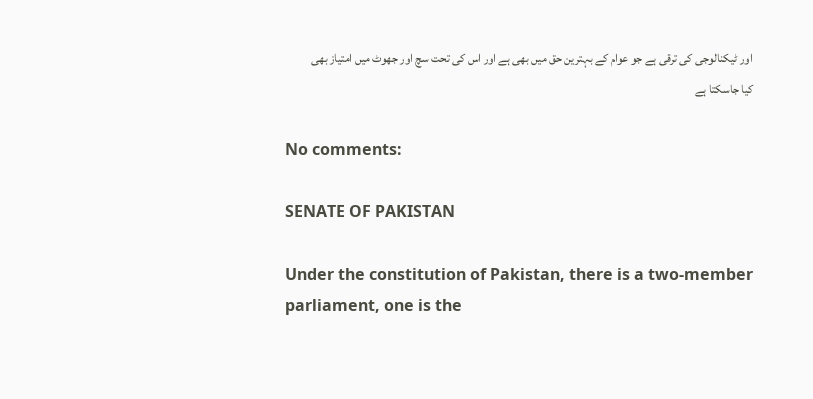اور ٹیکنالوجی کی ترقی ہے جو عوام کے بہترین حق میں بھی ہے اور اس کی تحت سچ اور جھوٹ میں امتیاز بھی کیا جاسکتا ہے

No comments:

SENATE OF PAKISTAN

Under the constitution of Pakistan, there is a two-member parliament, one is the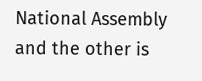National Assembly and the other is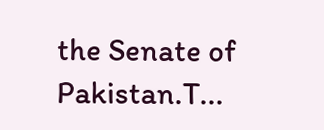the Senate of Pakistan.T...